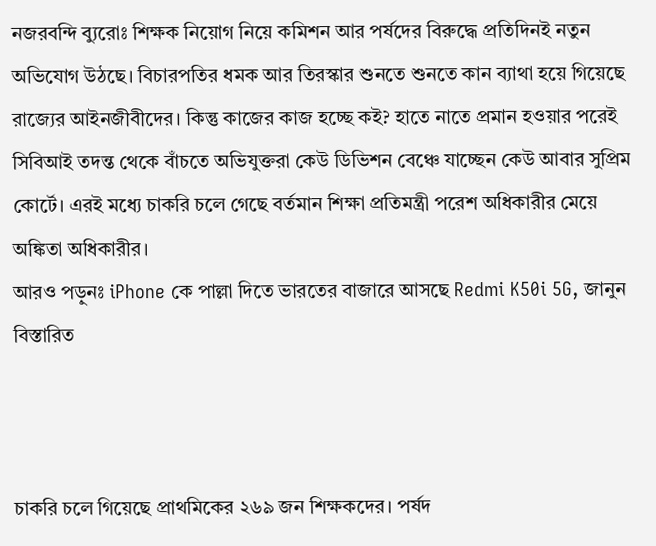নজরবন্দি ব্যুরোঃ শিক্ষক নিয়োগ নিয়ে কমিশন আর পর্ষদের বিরুদ্ধে প্রতিদিনই নতুন অভিযোগ উঠছে। বিচারপতির ধমক আর তিরস্কার শুনতে শুনতে কান ব্যাথা হয়ে গিয়েছে রাজ্যের আইনজীবীদের। কিন্তু কাজের কাজ হচ্ছে কই? হাতে নাতে প্রমান হওয়ার পরেই সিবিআই তদন্ত থেকে বাঁচতে অভিযুক্তরা কেউ ডিভিশন বেঞ্চে যাচ্ছেন কেউ আবার সুপ্রিম কোর্টে। এরই মধ্যে চাকরি চলে গেছে বর্তমান শিক্ষা প্রতিমন্ত্রী পরেশ অধিকারীর মেয়ে অঙ্কিতা অধিকারীর।
আরও পড়ুনঃ iPhone কে পাল্লা দিতে ভারতের বাজারে আসছে Redmi K50i 5G, জানুন বিস্তারিত



চাকরি চলে গিয়েছে প্রাথমিকের ২৬৯ জন শিক্ষকদের। পর্ষদ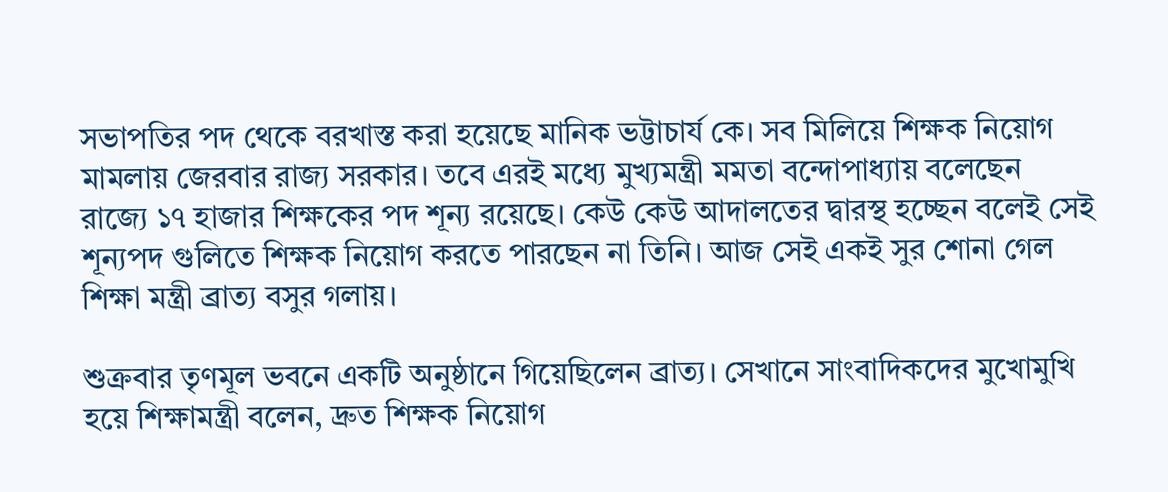সভাপতির পদ থেকে বরখাস্ত করা হয়েছে মানিক ভট্টাচার্য কে। সব মিলিয়ে শিক্ষক নিয়োগ মামলায় জেরবার রাজ্য সরকার। তবে এরই মধ্যে মুখ্যমন্ত্রী মমতা বন্দোপাধ্যায় বলেছেন রাজ্যে ১৭ হাজার শিক্ষকের পদ শূন্য রয়েছে। কেউ কেউ আদালতের দ্বারস্থ হচ্ছেন বলেই সেই শূন্যপদ গুলিতে শিক্ষক নিয়োগ করতে পারছেন না তিনি। আজ সেই একই সুর শোনা গেল শিক্ষা মন্ত্রী ব্রাত্য বসুর গলায়।

শুক্রবার তৃণমূল ভবনে একটি অনুষ্ঠানে গিয়েছিলেন ব্রাত্য। সেখানে সাংবাদিকদের মুখোমুখি হয়ে শিক্ষামন্ত্রী বলেন, দ্রুত শিক্ষক নিয়োগ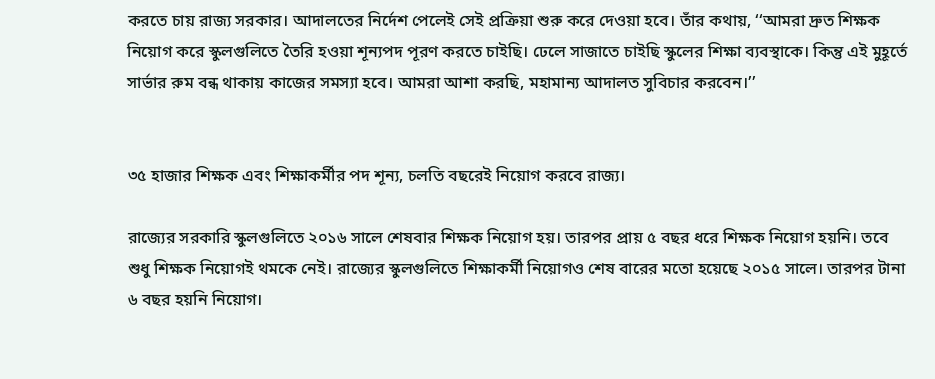করতে চায় রাজ্য সরকার। আদালতের নির্দেশ পেলেই সেই প্রক্রিয়া শুরু করে দেওয়া হবে। তাঁর কথায়, ‘‘আমরা দ্রুত শিক্ষক নিয়োগ করে স্কুলগুলিতে তৈরি হওয়া শূন্যপদ পূরণ করতে চাইছি। ঢেলে সাজাতে চাইছি স্কুলের শিক্ষা ব্যবস্থাকে। কিন্তু এই মুহূর্তে সার্ভার রুম বন্ধ থাকায় কাজের সমস্যা হবে। আমরা আশা করছি, মহামান্য আদালত সুবিচার করবেন।’’


৩৫ হাজার শিক্ষক এবং শিক্ষাকর্মীর পদ শূন্য, চলতি বছরেই নিয়োগ করবে রাজ্য।

রাজ্যের সরকারি স্কুলগুলিতে ২০১৬ সালে শেষবার শিক্ষক নিয়োগ হয়। তারপর প্রায় ৫ বছর ধরে শিক্ষক নিয়োগ হয়নি। তবে শুধু শিক্ষক নিয়োগই থমকে নেই। রাজ্যের স্কুলগুলিতে শিক্ষাকর্মী নিয়োগও শেষ বারের মতো হয়েছে ২০১৫ সালে। তারপর টানা ৬ বছর হয়নি নিয়োগ।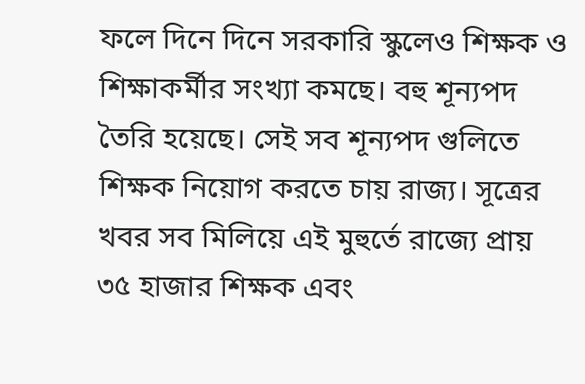ফলে দিনে দিনে সরকারি স্কুলেও শিক্ষক ও শিক্ষাকর্মীর সংখ্যা কমছে। বহু শূন্যপদ তৈরি হয়েছে। সেই সব শূন্যপদ গুলিতে শিক্ষক নিয়োগ করতে চায় রাজ্য। সূত্রের খবর সব মিলিয়ে এই মুহুর্তে রাজ্যে প্রায় ৩৫ হাজার শিক্ষক এবং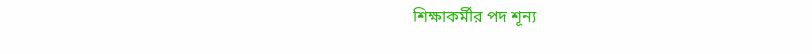শিক্ষাকর্মীর পদ শূন্য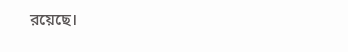রয়েছে।